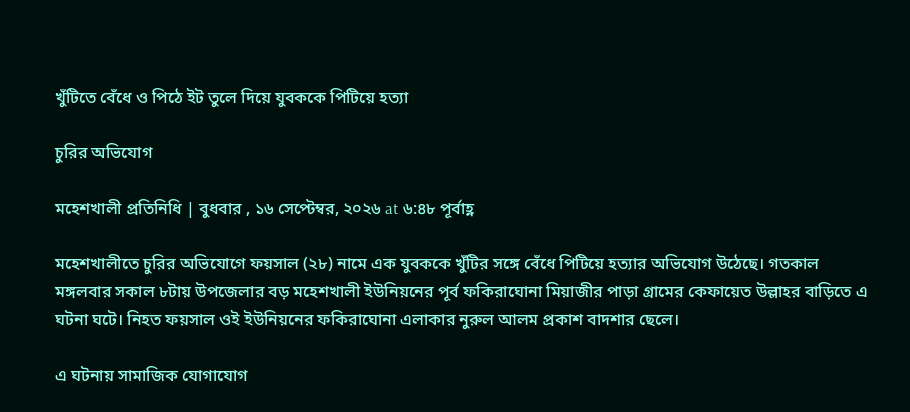খুঁটিতে বেঁধে ও পিঠে ইট তুলে দিয়ে যুবককে পিটিয়ে হত্যা

চুরির অভিযোগ

মহেশখালী প্রতিনিধি | বুধবার , ১৬ সেপ্টেম্বর, ২০২৬ at ৬:৪৮ পূর্বাহ্ণ

মহেশখালীতে চুরির অভিযোগে ফয়সাল (২৮) নামে এক যুবককে খুঁটির সঙ্গে বেঁধে পিটিয়ে হত্যার অভিযোগ উঠেছে। গতকাল মঙ্গলবার সকাল ৮টায় উপজেলার বড় মহেশখালী ইউনিয়নের পূর্ব ফকিরাঘোনা মিয়াজীর পাড়া গ্রামের কেফায়েত উল্লাহর বাড়িতে এ ঘটনা ঘটে। নিহত ফয়সাল ওই ইউনিয়নের ফকিরাঘোনা এলাকার নুরুল আলম প্রকাশ বাদশার ছেলে।

এ ঘটনায় সামাজিক যোগাযোগ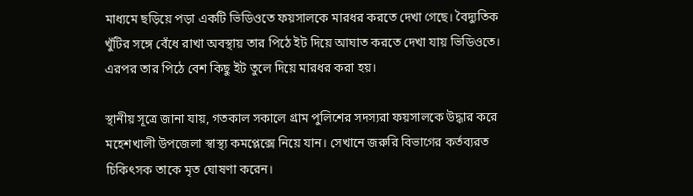মাধ্যমে ছড়িয়ে পড়া একটি ভিডিওতে ফয়সালকে মারধর করতে দেখা গেছে। বৈদ্যুতিক খুঁটির সঙ্গে বেঁধে রাখা অবস্থায় তার পিঠে ইট দিয়ে আঘাত করতে দেখা যায় ভিডিওতে। এরপর তার পিঠে বেশ কিছু ইট তুলে দিয়ে মারধর করা হয়।

স্থানীয় সূত্রে জানা যায়, গতকাল সকালে গ্রাম পুলিশের সদস্যরা ফয়সালকে উদ্ধার করে মহেশখালী উপজেলা স্বাস্থ্য কমপ্লেক্সে নিয়ে যান। সেখানে জরুরি বিভাগের কর্তব্যরত চিকিৎসক তাকে মৃত ঘোষণা করেন।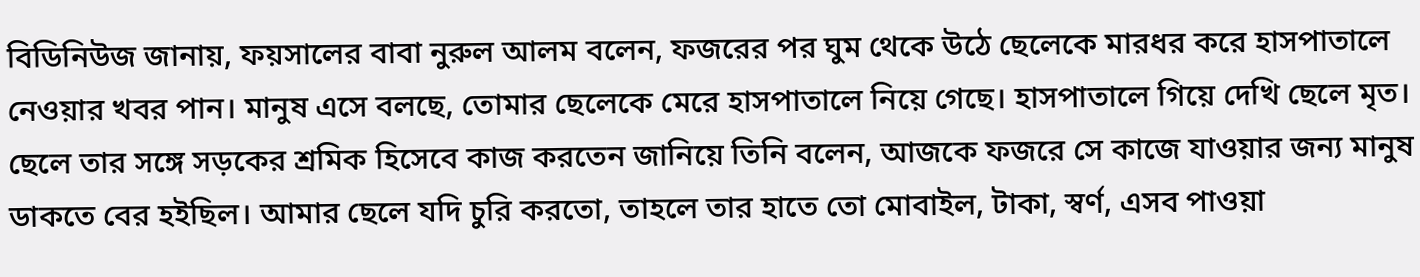বিডিনিউজ জানায়, ফয়সালের বাবা নুরুল আলম বলেন, ফজরের পর ঘুম থেকে উঠে ছেলেকে মারধর করে হাসপাতালে নেওয়ার খবর পান। মানুষ এসে বলছে, তোমার ছেলেকে মেরে হাসপাতালে নিয়ে গেছে। হাসপাতালে গিয়ে দেখি ছেলে মৃত। ছেলে তার সঙ্গে সড়কের শ্রমিক হিসেবে কাজ করতেন জানিয়ে তিনি বলেন, আজকে ফজরে সে কাজে যাওয়ার জন্য মানুষ ডাকতে বের হইছিল। আমার ছেলে যদি চুরি করতো, তাহলে তার হাতে তো মোবাইল, টাকা, স্বর্ণ, এসব পাওয়া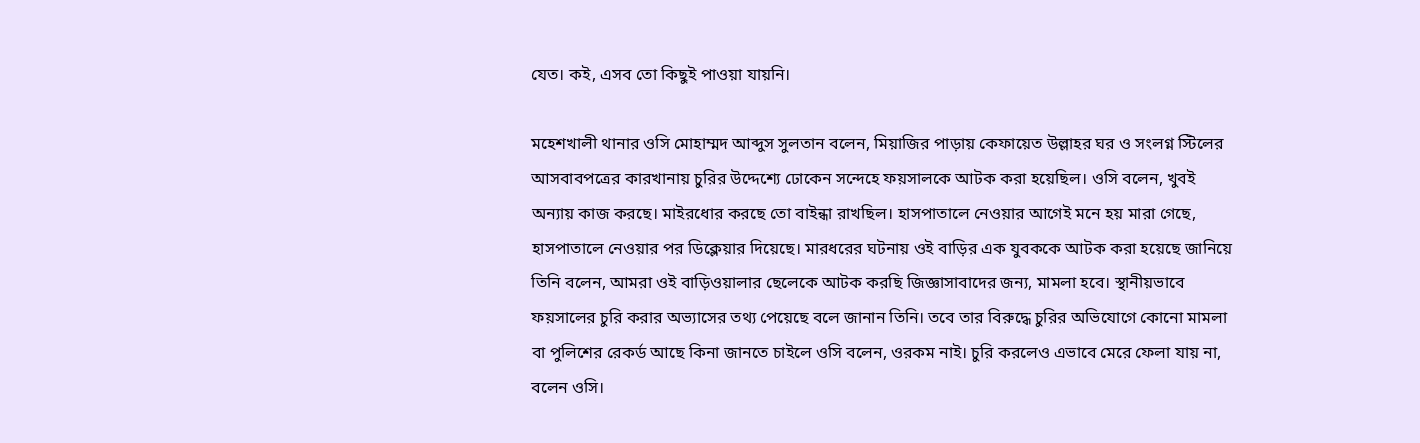যেত। কই, এসব তো কিছুই পাওয়া যায়নি।

মহেশখালী থানার ওসি মোহাম্মদ আব্দুস সুলতান বলেন, মিয়াজির পাড়ায় কেফায়েত উল্লাহর ঘর ও সংলগ্ন স্টিলের আসবাবপত্রের কারখানায় চুরির উদ্দেশ্যে ঢোকেন সন্দেহে ফয়সালকে আটক করা হয়েছিল। ওসি বলেন, খুবই অন্যায় কাজ করছে। মাইরধোর করছে তো বাইন্ধা রাখছিল। হাসপাতালে নেওয়ার আগেই মনে হয় মারা গেছে, হাসপাতালে নেওয়ার পর ডিক্লেয়ার দিয়েছে। মারধরের ঘটনায় ওই বাড়ির এক যুবককে আটক করা হয়েছে জানিয়ে তিনি বলেন, আমরা ওই বাড়িওয়ালার ছেলেকে আটক করছি জিজ্ঞাসাবাদের জন্য, মামলা হবে। স্থানীয়ভাবে ফয়সালের চুরি করার অভ্যাসের তথ্য পেয়েছে বলে জানান তিনি। তবে তার বিরুদ্ধে চুরির অভিযোগে কোনো মামলা বা পুলিশের রেকর্ড আছে কিনা জানতে চাইলে ওসি বলেন, ওরকম নাই। চুরি করলেও এভাবে মেরে ফেলা যায় না, বলেন ওসি।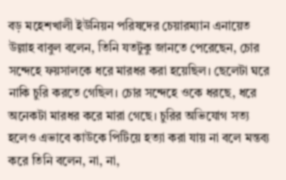বড় মহেশখালী ইউনিয়ন পরিষদের চেয়ারম্যান এনায়েত উল্লাহ বাবুল বলেন, তিনি যতটুকু জানতে পেরেছেন, চোর সন্দেহে ফয়সালকে ধরে মারধর করা হয়েছিল। ছেলেটা ঘরে নাকি চুরি করতে গেছিল। চোর সন্দেহে ওকে ধরছে, ধরে অনেকটা মারধর করে মারা গেছে। চুরির অভিযোগ সত্য হলেও এভাবে কাউকে পিটিয়ে হত্যা করা যায় না বলে মন্তব্য করে তিনি বলেন, না, না,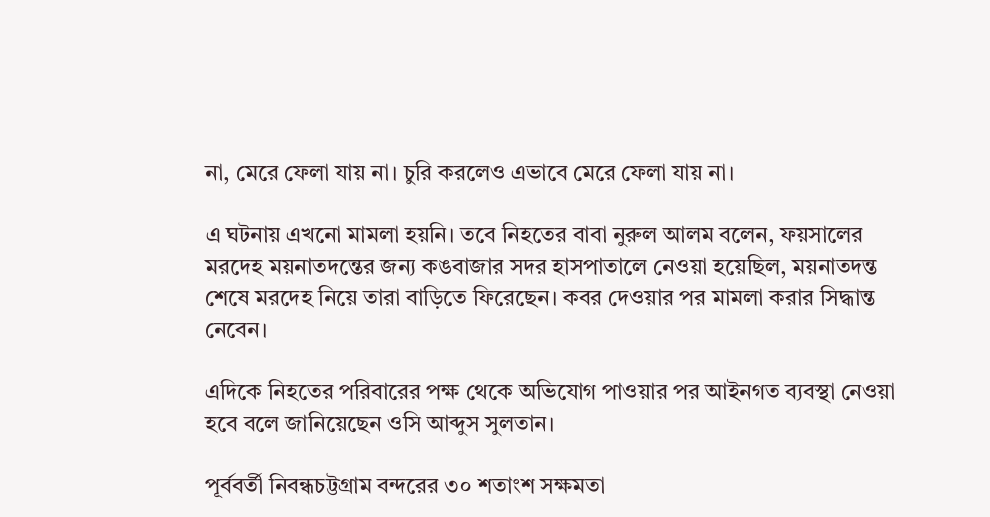না, মেরে ফেলা যায় না। চুরি করলেও এভাবে মেরে ফেলা যায় না।

এ ঘটনায় এখনো মামলা হয়নি। তবে নিহতের বাবা নুরুল আলম বলেন, ফয়সালের মরদেহ ময়নাতদন্তের জন্য কঙবাজার সদর হাসপাতালে নেওয়া হয়েছিল, ময়নাতদন্ত শেষে মরদেহ নিয়ে তারা বাড়িতে ফিরেছেন। কবর দেওয়ার পর মামলা করার সিদ্ধান্ত নেবেন।

এদিকে নিহতের পরিবারের পক্ষ থেকে অভিযোগ পাওয়ার পর আইনগত ব্যবস্থা নেওয়া হবে বলে জানিয়েছেন ওসি আব্দুস সুলতান।

পূর্ববর্তী নিবন্ধচট্টগ্রাম বন্দরের ৩০ শতাংশ সক্ষমতা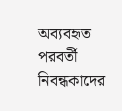অব্যবহৃত
পরবর্তী নিবন্ধকাদের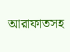আরাফাতসহ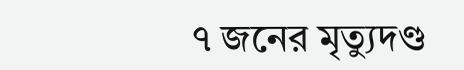৭ জনের মৃত্যুদণ্ড